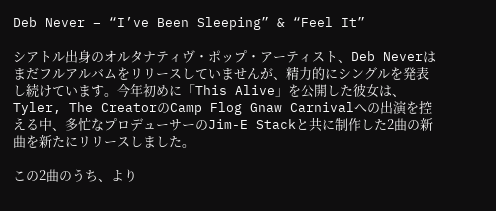Deb Never – “I’ve Been Sleeping” & “Feel It”

シアトル出身のオルタナティヴ・ポップ・アーティスト、Deb Neverはまだフルアルバムをリリースしていませんが、精力的にシングルを発表し続けています。今年初めに「This Alive」を公開した彼女は、Tyler, The CreatorのCamp Flog Gnaw Carnivalへの出演を控える中、多忙なプロデューサーのJim-E Stackと共に制作した2曲の新曲を新たにリリースしました。

この2曲のうち、より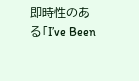即時性のある「I’ve Been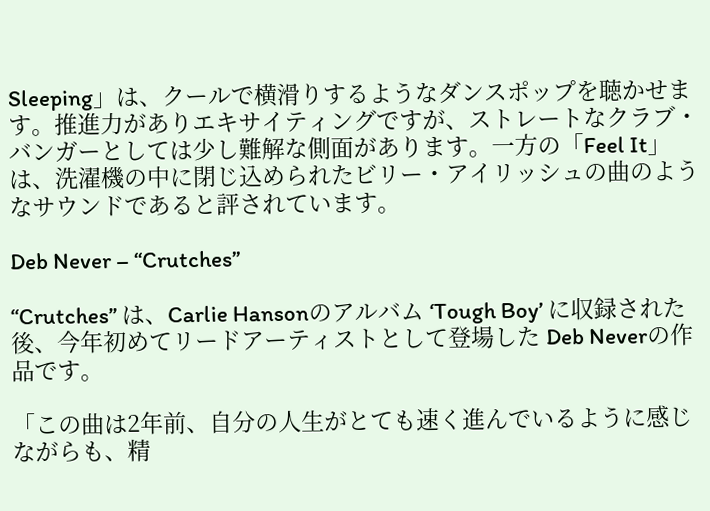Sleeping」は、クールで横滑りするようなダンスポップを聴かせます。推進力がありエキサイティングですが、ストレートなクラブ・バンガーとしては少し難解な側面があります。一方の「Feel It」は、洗濯機の中に閉じ込められたビリー・アイリッシュの曲のようなサウンドであると評されています。

Deb Never – “Crutches”

“Crutches” は、Carlie Hansonのアルバム ‘Tough Boy’ に収録された後、今年初めてリードアーティストとして登場した Deb Neverの作品です。

「この曲は2年前、自分の人生がとても速く進んでいるように感じながらも、精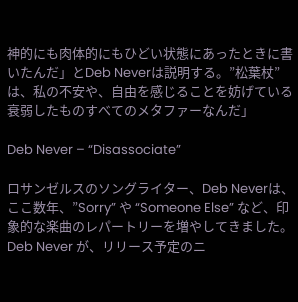神的にも肉体的にもひどい状態にあったときに書いたんだ」とDeb Neverは説明する。”松葉杖”は、私の不安や、自由を感じることを妨げている衰弱したものすべてのメタファーなんだ」

Deb Never – “Disassociate”

ロサンゼルスのソングライター、Deb Neverは、ここ数年、”Sorry” や “Someone Else” など、印象的な楽曲のレパートリーを増やしてきました。Deb Never が、リリース予定のニ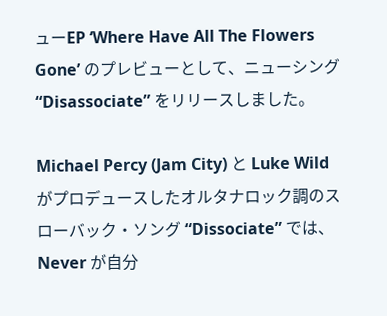ューEP ‘Where Have All The Flowers Gone’ のプレビューとして、ニューシング “Disassociate” をリリースしました。

Michael Percy (Jam City) と Luke Wild がプロデュースしたオルタナロック調のスローバック・ソング “Dissociate” では、Never が自分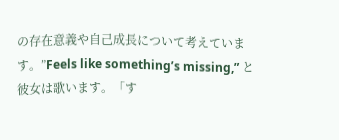の存在意義や自己成長について考えています。”Feels like something’s missing,” と彼女は歌います。「す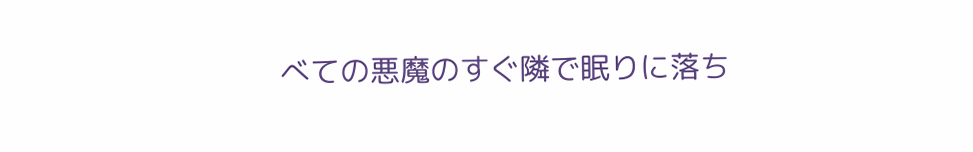べての悪魔のすぐ隣で眠りに落ち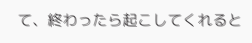て、終わったら起こしてくれると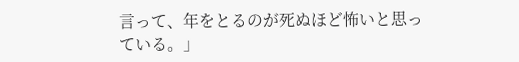言って、年をとるのが死ぬほど怖いと思っている。」